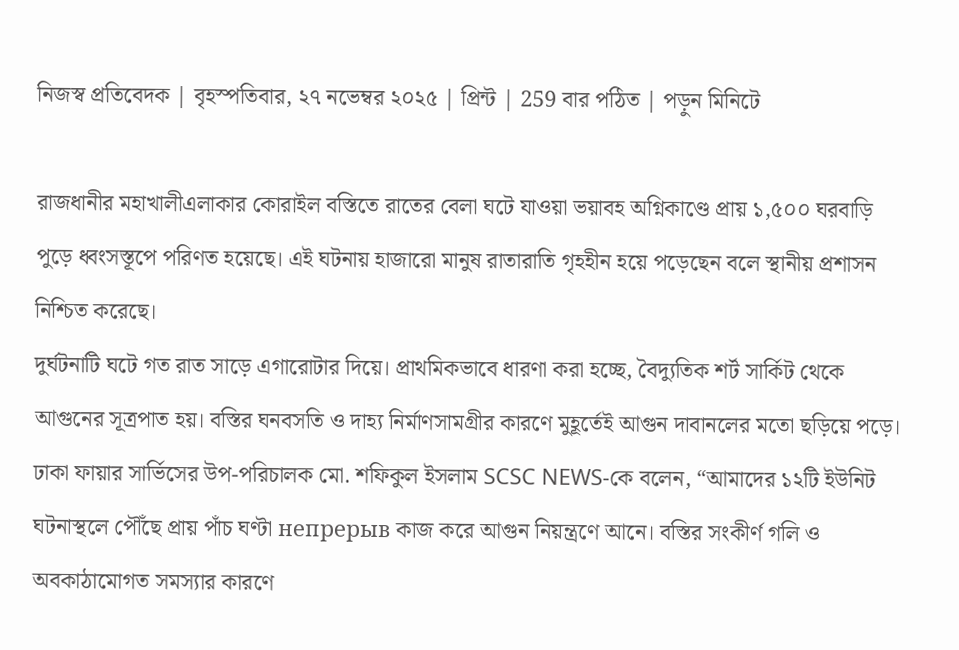নিজস্ব প্রতিবেদক | বৃহস্পতিবার, ২৭ নভেম্বর ২০২৫ | প্রিন্ট | 259 বার পঠিত | পড়ুন মিনিটে

রাজধানীর মহাখালীএলাকার কোরাইল বস্তিতে রাতের বেলা ঘটে যাওয়া ভয়াবহ অগ্নিকাণ্ডে প্রায় ১,৫০০ ঘরবাড়ি পুড়ে ধ্বংসস্তূপে পরিণত হয়েছে। এই ঘটনায় হাজারো মানুষ রাতারাতি গৃহহীন হয়ে পড়েছেন বলে স্থানীয় প্রশাসন নিশ্চিত করেছে।
দুর্ঘটনাটি ঘটে গত রাত সাড়ে এগারোটার দিয়ে। প্রাথমিকভাবে ধারণা করা হচ্ছে, বৈদ্যুতিক শর্ট সার্কিট থেকে আগুনের সূত্রপাত হয়। বস্তির ঘনবসতি ও দাহ্য নির্মাণসামগ্রীর কারণে মুহূর্তেই আগুন দাবানলের মতো ছড়িয়ে পড়ে।
ঢাকা ফায়ার সার্ভিসের উপ-পরিচালক মো. শফিকুল ইসলাম SCSC NEWS-কে বলেন, “আমাদের ১২টি ইউনিট ঘটনাস্থলে পৌঁছে প্রায় পাঁচ ঘণ্টা непрерыв কাজ করে আগুন নিয়ন্ত্রণে আনে। বস্তির সংকীর্ণ গলি ও অবকাঠামোগত সমস্যার কারণে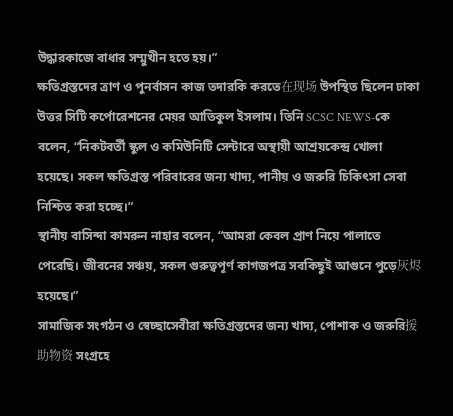উদ্ধারকাজে বাধার সম্মুখীন হতে হয়।”
ক্ষতিগ্রস্তদের ত্রাণ ও পুনর্বাসন কাজ তদারকি করতে在现场 উপস্থিত ছিলেন ঢাকা উত্তর সিটি কর্পোরেশনের মেয়র আতিকুল ইসলাম। তিনি SCSC NEWS-কে বলেন, “নিকটবর্তী স্কুল ও কমিউনিটি সেন্টারে অস্থায়ী আশ্রয়কেন্দ্র খোলা হয়েছে। সকল ক্ষতিগ্রস্ত পরিবারের জন্য খাদ্য, পানীয় ও জরুরি চিকিৎসা সেবা নিশ্চিত করা হচ্ছে।”
স্থানীয় বাসিন্দা কামরুন নাহার বলেন, “আমরা কেবল প্রাণ নিয়ে পালাতে পেরেছি। জীবনের সঞ্চয়, সকল গুরুত্বপূর্ণ কাগজপত্র সবকিছুই আগুনে পুড়ে灰烬 হয়েছে।”
সামাজিক সংগঠন ও স্বেচ্ছাসেবীরা ক্ষতিগ্রস্তদের জন্য খাদ্য, পোশাক ও জরুরি援助物资 সংগ্রহে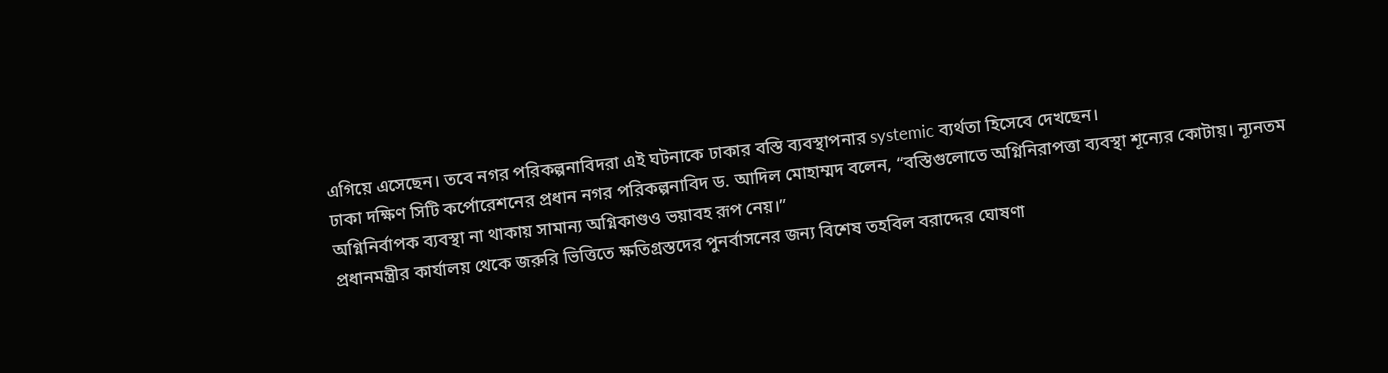এগিয়ে এসেছেন। তবে নগর পরিকল্পনাবিদরা এই ঘটনাকে ঢাকার বস্তি ব্যবস্থাপনার systemic ব্যর্থতা হিসেবে দেখছেন।
ঢাকা দক্ষিণ সিটি কর্পোরেশনের প্রধান নগর পরিকল্পনাবিদ ড. আদিল মোহাম্মদ বলেন, “বস্তিগুলোতে অগ্নিনিরাপত্তা ব্যবস্থা শূন্যের কোটায়। ন্যূনতম অগ্নিনির্বাপক ব্যবস্থা না থাকায় সামান্য অগ্নিকাণ্ডও ভয়াবহ রূপ নেয়।”
প্রধানমন্ত্রীর কার্যালয় থেকে জরুরি ভিত্তিতে ক্ষতিগ্রস্তদের পুনর্বাসনের জন্য বিশেষ তহবিল বরাদ্দের ঘোষণা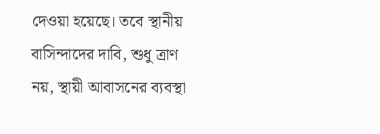দেওয়া হয়েছে। তবে স্থানীয় বাসিন্দাদের দাবি, শুধু ত্রাণ নয়, স্থায়ী আবাসনের ব্যবস্থা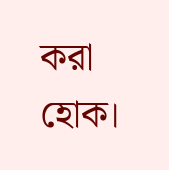করা হোক।